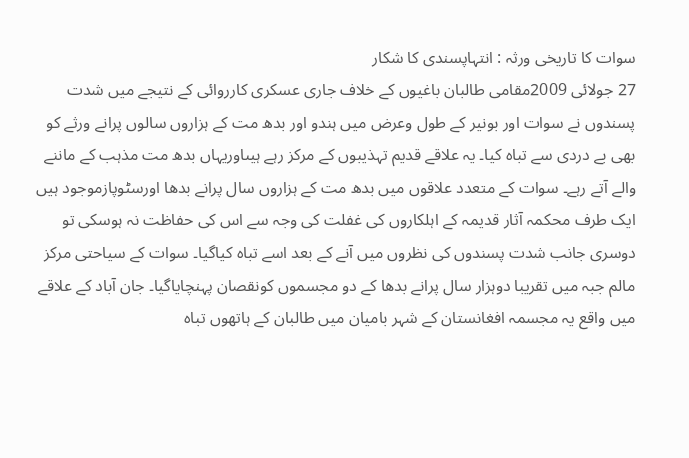سوات کا تاریخی ورثہ : انتہاپسندی کا شکار
27 جولائی 2009مقامی طالبان باغیوں کے خلاف جاری عسکری کارروائی کے نتیجے میں شدت پسندوں نے سوات اور بونیر کے طول وعرض میں ہندو اور بدھ مت کے ہزاروں سالوں پرانے ورثے کو بھی بے دردی سے تباہ کیا۔ یہ علاقے قدیم تہذیبوں کے مرکز رہے ہیںاوریہاں بدھ مت مذہب کے ماننے والے آتے رہے۔ سوات کے متعدد علاقوں میں بدھ مت کے ہزاروں سال پرانے بدھا اورسٹوپازموجود ہیں ایک طرف محکمہ آثار قدیمہ کے اہلکاروں کی غفلت کی وجہ سے اس کی حفاظت نہ ہوسکی تو دوسری جانب شدت پسندوں کی نظروں میں آنے کے بعد اسے تباہ کیاگیا۔ سوات کے سیاحتی مرکز مالم جبہ میں تقریبا دوہزار سال پرانے بدھا کے دو مجسموں کونقصان پہنچایاگیا۔ جان آباد کے علاقے میں واقع یہ مجسمہ افغانستان کے شہر بامیان میں طالبان کے ہاتھوں تباہ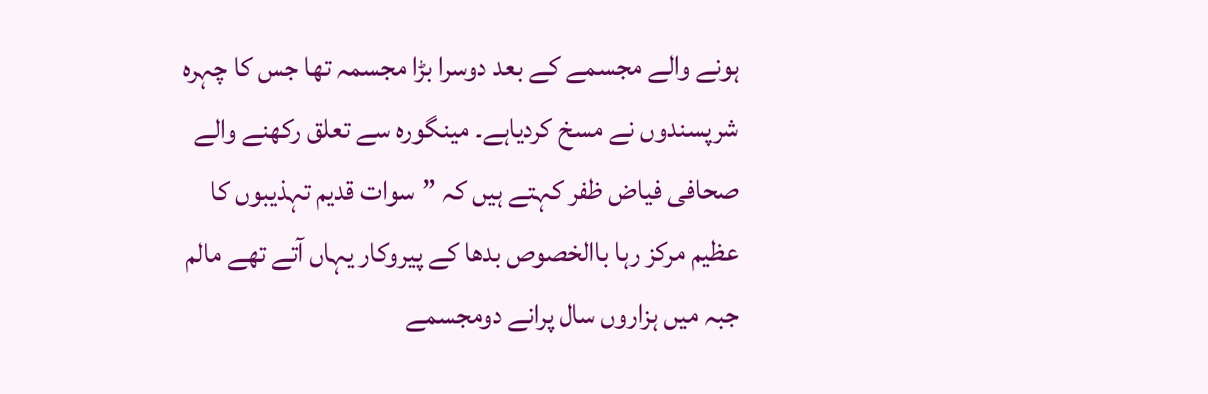ہونے والے مجسمے کے بعد دوسرا بڑا مجسمہ تھا جس کا چہرہ شرپسندوں نے مسخ کردیاہے۔ مینگورہ سے تعلق رکھنے والے صحافی فیاض ظفر کہتے ہیں کہ ”سوات قدیم تہذیبوں کا عظیم مرکز رہا باالخصوص بدھا کے پیروکار یہاں آتے تھے مالم جبہ میں ہزاروں سال پرانے دومجسمے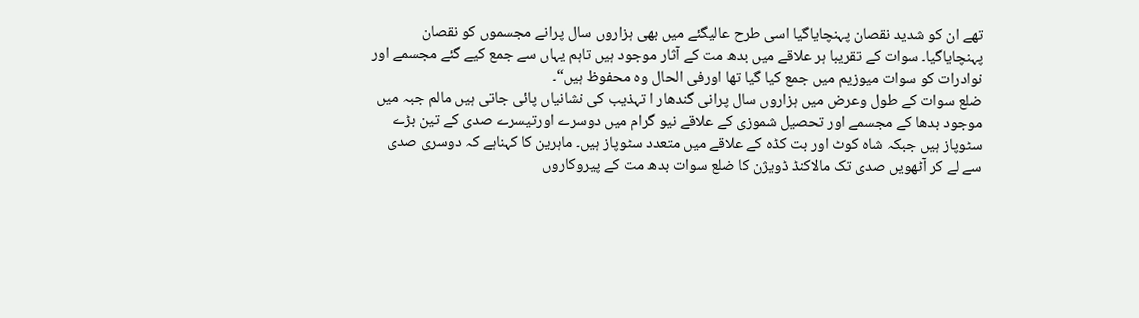تھے ان کو شدید نقصان پہنچایاگیا اسی طرح عالیگئے میں بھی ہزاروں سال پرانے مجسموں کو نقصان پہنچایاگیا۔ سوات کے تقریبا ہر علاقے میں بدھ مت کے آثار موجود ہیں تاہم یہاں سے جمع کیے گئے مجسمے اور نوادرات کو سوات میوزیم میں جمع کیا گیا تھا اورفی الحال وہ محفوظ ہیں“۔
ضلع سوات کے طول وعرض میں ہزاروں سال پرانی گندھار ا تہذیب کی نشانیاں پائی جاتی ہیں مالم جبہ میں موجود بدھا کے مجسمے اور تحصیل شموزی کے علاقے نیو گرام میں دوسرے اورتیسرے صدی کے تین بڑے سٹوپاز ہیں جبکہ شاہ کوٹ اور بت کڈہ کے علاقے میں متعدد سٹوپاز ہیں۔ ماہرین کا کہناہے کہ دوسری صدی سے لے کر آٹھویں صدی تک مالاکنڈ ڈویژن کا ضلع سوات بدھ مت کے پیروکاروں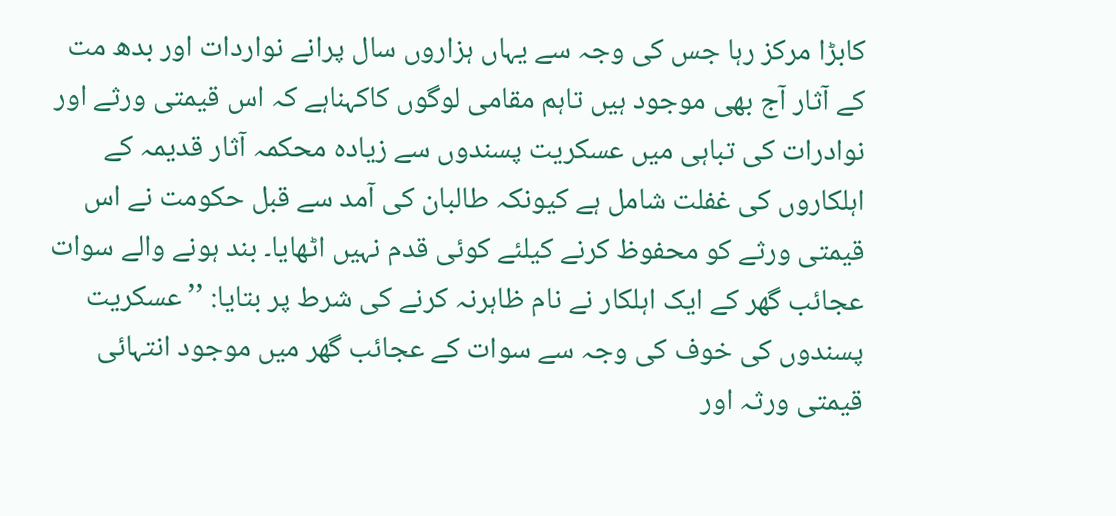کابڑا مرکز رہا جس کی وجہ سے یہاں ہزاروں سال پرانے نواردات اور بدھ مت کے آثار آج بھی موجود ہیں تاہم مقامی لوگوں کاکہناہے کہ اس قیمتی ورثے اور نوادرات کی تباہی میں عسکریت پسندوں سے زیادہ محکمہ آثار قدیمہ کے اہلکاروں کی غفلت شامل ہے کیونکہ طالبان کی آمد سے قبل حکومت نے اس قیمتی ورثے کو محفوظ کرنے کیلئے کوئی قدم نہیں اٹھایا۔ بند ہونے والے سوات عجائب گھر کے ایک اہلکار نے نام ظاہرنہ کرنے کی شرط پر بتایا: ’’ عسکریت پسندوں کی خوف کی وجہ سے سوات کے عجائب گھر میں موجود انتہائی قیمتی ورثہ اور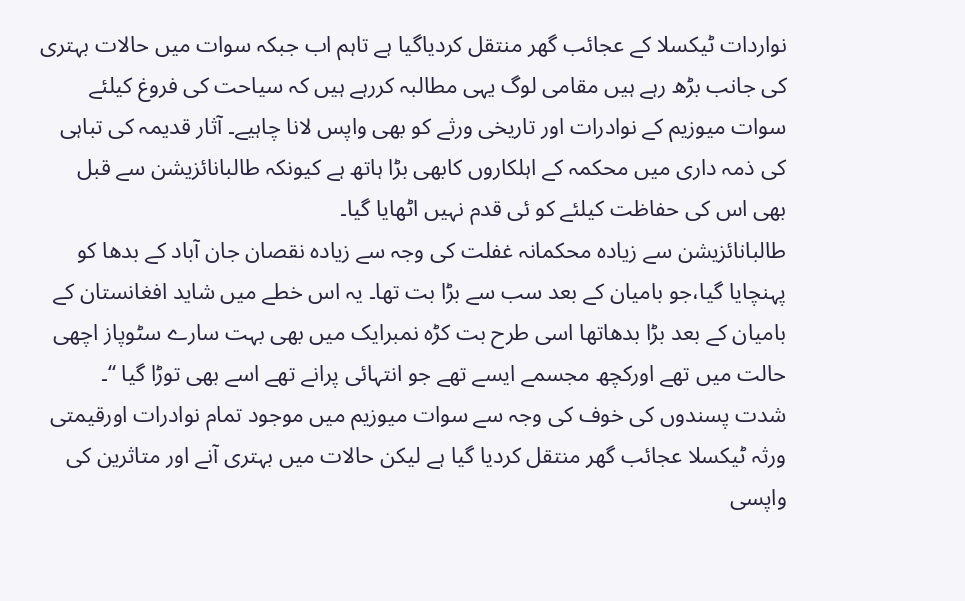نواردات ٹیکسلا کے عجائب گھر منتقل کردیاگیا ہے تاہم اب جبکہ سوات میں حالات بہتری کی جانب بڑھ رہے ہیں مقامی لوگ یہی مطالبہ کررہے ہیں کہ سیاحت کی فروغ کیلئے سوات میوزیم کے نوادرات اور تاریخی ورثے کو بھی واپس لانا چاہیے۔ آثار قدیمہ کی تباہی کی ذمہ داری میں محکمہ کے اہلکاروں کابھی بڑا ہاتھ ہے کیونکہ طالبانائزیشن سے قبل بھی اس کی حفاظت کیلئے کو ئی قدم نہیں اٹھایا گیا۔
طالبانائزیشن سے زیادہ محکمانہ غفلت کی وجہ سے زیادہ نقصان جان آباد کے بدھا کو پہنچایا گیا،جو بامیان کے بعد سب سے بڑا بت تھا۔ یہ اس خطے میں شاید افغانستان کے بامیان کے بعد بڑا بدھاتھا اسی طرح بت کڑہ نمبرایک میں بھی بہت سارے سٹوپاز اچھی حالت میں تھے اورکچھ مجسمے ایسے تھے جو انتہائی پرانے تھے اسے بھی توڑا گیا “۔
شدت پسندوں کی خوف کی وجہ سے سوات میوزیم میں موجود تمام نوادرات اورقیمتی ورثہ ٹیکسلا عجائب گھر منتقل کردیا گیا ہے لیکن حالات میں بہتری آنے اور متاثرین کی واپسی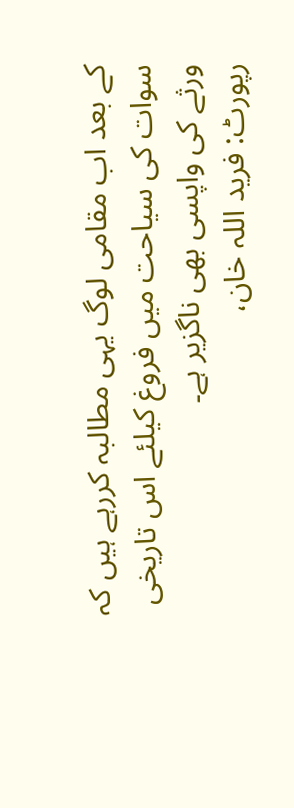کے بعد اب مقامی لوگ یہی مطالبہ کررہے ہیں کہ سوات کی سیاحت میں فروغ کیلئے اس تاریخی ورثے کی واپسی بھی ناگزیر ہے۔
رپورٹ: فرید اللہ خان،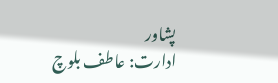پشاور
ادارت: عاطف بلوچ